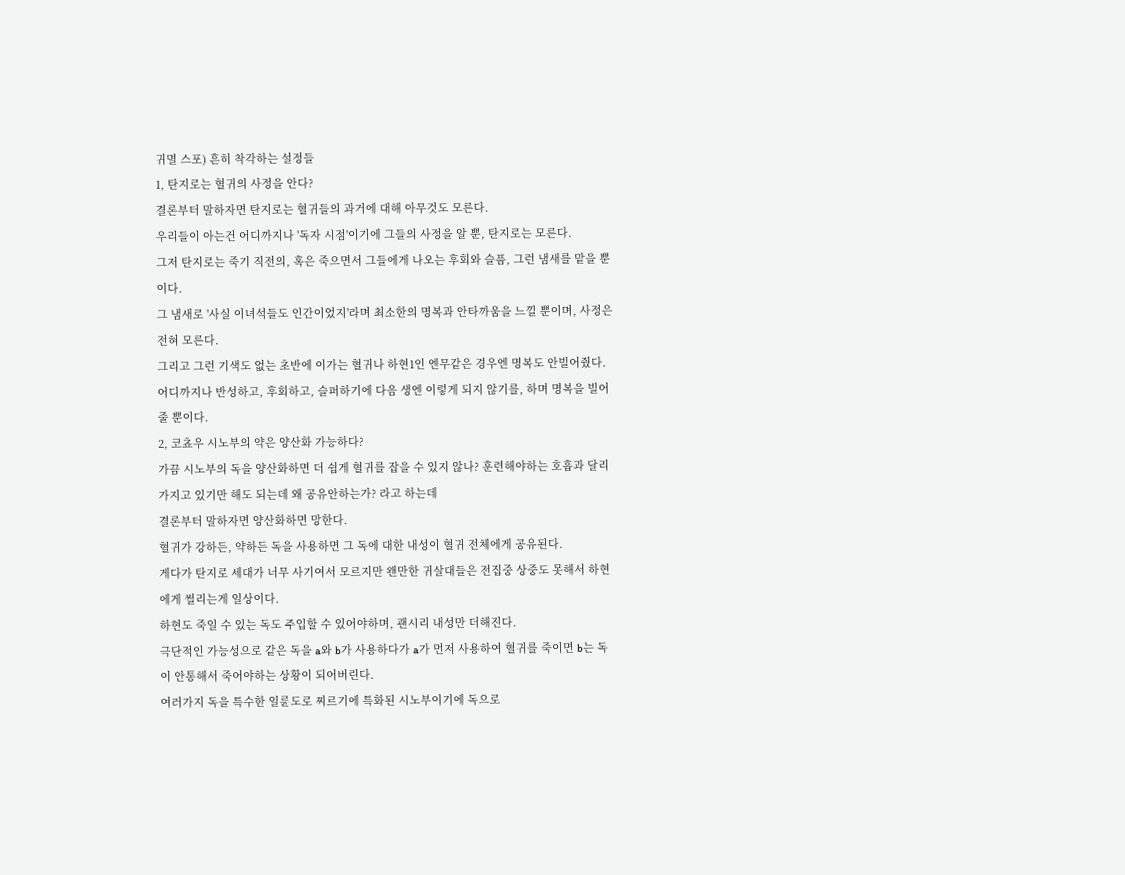귀멸 스포) 흔히 착각하는 설정들
1, 탄지로는 혈귀의 사정을 안다?
결론부터 말하자면 탄지로는 혈귀들의 과거에 대해 아무것도 모른다.
우리들이 아는건 어디까지나 '독자 시점'이기에 그들의 사정을 알 뿐, 탄지로는 모른다.
그저 탄지로는 죽기 직전의, 혹은 죽으면서 그들에게 나오는 후회와 슬픔, 그런 냄새를 맡을 뿐이다.
그 냄새로 '사실 이녀석들도 인간이었지'라며 최소한의 명복과 안타까움을 느낄 뿐이며, 사정은 전혀 모른다.
그리고 그런 기색도 없는 초반에 이가는 혈귀나 하현1인 엔무같은 경우엔 명복도 안빌어줬다.
어디까지나 반성하고, 후회하고, 슬퍼하기에 다음 생엔 이렇게 되지 않기를, 하며 명복을 빌어줄 뿐이다.
2, 코쵸우 시노부의 약은 양산화 가능하다?
가끔 시노부의 독을 양산화하면 더 쉽게 혈귀를 잡을 수 있지 않나? 훈련해야하는 호흡과 달리 가지고 있기만 해도 되는데 왜 공유안하는가? 라고 하는데
결론부터 말하자면 양산화하면 망한다.
혈귀가 강하든, 약하든 독을 사용하면 그 독에 대한 내성이 혈귀 전체에게 공유된다.
게다가 탄지로 세대가 너무 사기여서 모르지만 왠만한 귀살대들은 전집중 상중도 못해서 하현에게 썰리는게 일상이다.
하현도 죽일 수 있는 독도 주입할 수 있어야하며, 괜시리 내성만 더해진다.
극단적인 가능성으로 같은 독을 a와 b가 사용하다가 a가 먼저 사용하여 혈귀를 죽이면 b는 독이 안통해서 죽어야하는 상황이 되어버린다.
여러가지 독을 특수한 일륜도로 찌르기에 특화된 시노부이기에 독으로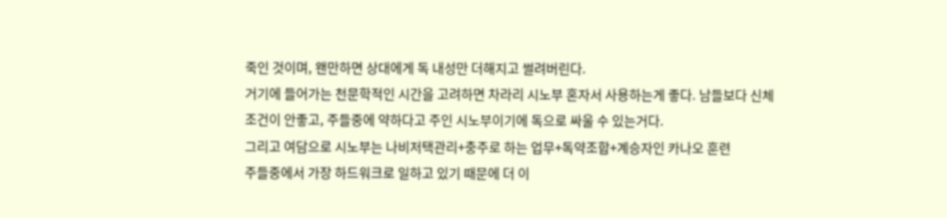죽인 것이며, 왠만하면 상대에게 독 내성만 더해지고 썰려버린다.
거기에 들어가는 천문학적인 시간을 고려하면 차라리 시노부 혼자서 사용하는게 좋다. 남들보다 신체조건이 안좋고, 주들중에 약하다고 주인 시노부이기에 독으로 싸울 수 있는거다.
그리고 여담으로 시노부는 나비저택관리+충주로 하는 업무+독약조합+계승자인 카나오 훈련
주들중에서 가장 하드워크로 일하고 있기 때문에 더 이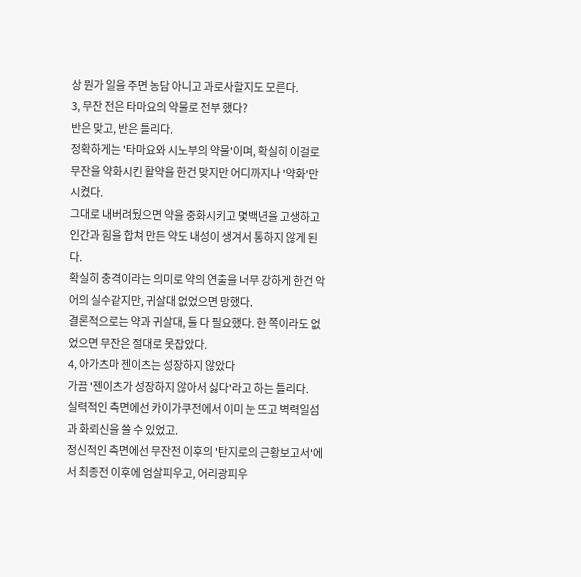상 뭔가 일을 주면 농담 아니고 과로사할지도 모른다.
3, 무잔 전은 타마요의 약물로 전부 했다?
반은 맞고, 반은 틀리다.
정확하게는 '타마요와 시노부의 약물'이며, 확실히 이걸로 무잔을 약화시킨 활약을 한건 맞지만 어디까지나 '약화'만 시켰다.
그대로 내버려뒀으면 약을 중화시키고 몇백년을 고생하고 인간과 힘을 합쳐 만든 약도 내성이 생겨서 통하지 않게 된다.
확실히 충격이라는 의미로 약의 연출을 너무 강하게 한건 악어의 실수같지만, 귀살대 없었으면 망했다.
결론적으로는 약과 귀살대, 둘 다 필요했다. 한 쪽이라도 없었으면 무잔은 절대로 못잡았다.
4, 아가츠마 젠이츠는 성장하지 않았다
가끔 '젠이츠가 성장하지 않아서 싫다'라고 하는 틀리다.
실력적인 측면에선 카이가쿠전에서 이미 눈 뜨고 벽력일섬과 화뢰신을 쓸 수 있었고.
정신적인 측면에선 무잔전 이후의 '탄지로의 근황보고서'에서 최종전 이후에 엄살피우고, 어리광피우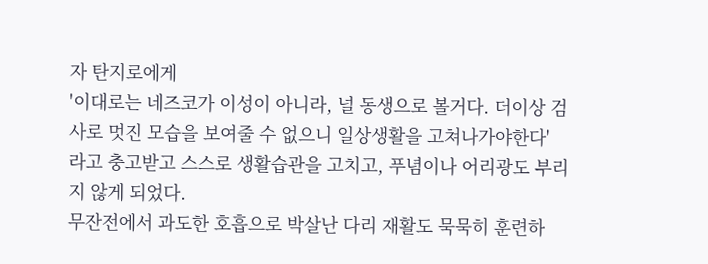자 탄지로에게
'이대로는 네즈코가 이성이 아니라, 널 동생으로 볼거다. 더이상 검사로 멋진 모습을 보여줄 수 없으니 일상생활을 고쳐나가야한다'
라고 충고받고 스스로 생활습관을 고치고, 푸념이나 어리광도 부리지 않게 되었다.
무잔전에서 과도한 호흡으로 박살난 다리 재활도 묵묵히 훈련하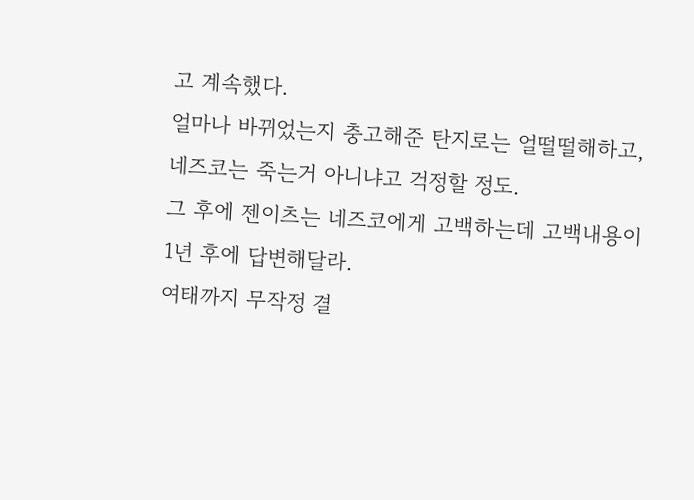고 계속했다.
얼마나 바뀌었는지 충고해준 탄지로는 얼떨떨해하고, 네즈코는 죽는거 아니냐고 걱정할 정도.
그 후에 젠이츠는 네즈코에게 고백하는데 고백내용이 1년 후에 답변해달라.
여태까지 무작정 결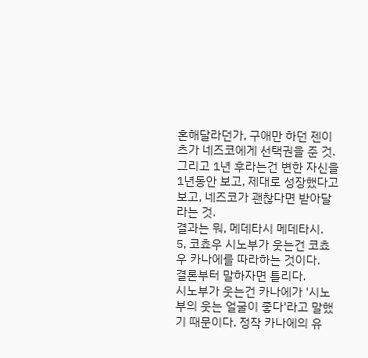혼해달라던가, 구애만 하던 젠이츠가 네즈코에게 선택권을 준 것.
그리고 1년 후라는건 변한 자신을 1년동안 보고, 제대로 성장했다고 보고, 네즈코가 괜찮다면 받아달라는 것.
결과는 뭐, 메데타시 메데타시.
5, 코쵸우 시노부가 웃는건 코쵸우 카나에를 따라하는 것이다.
결론부터 말하자면 틀리다.
시노부가 웃는건 카나에가 '시노부의 웃는 얼굴이 좋다'라고 말했기 때문이다. 정작 카나에의 유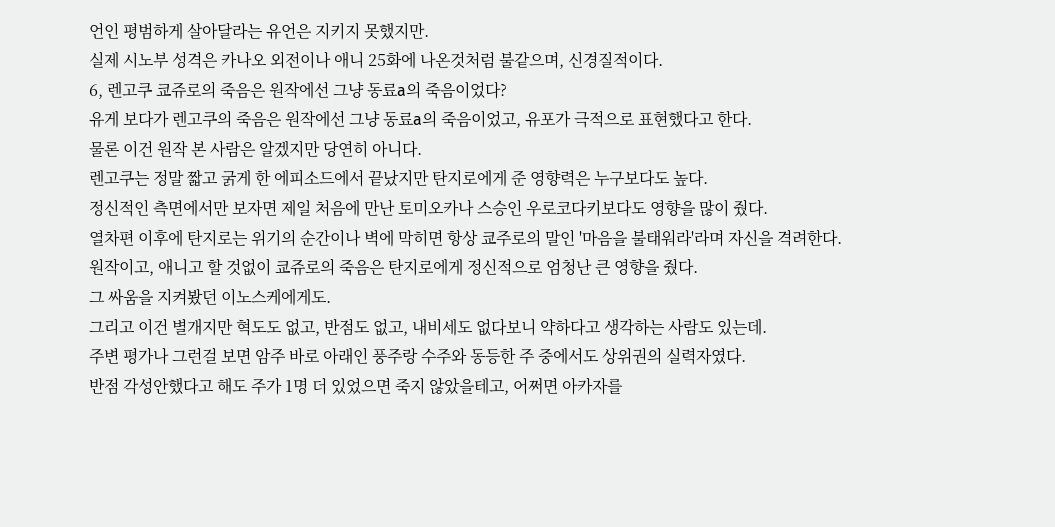언인 평범하게 살아달라는 유언은 지키지 못했지만.
실제 시노부 성격은 카나오 외전이나 애니 25화에 나온것처럼 불같으며, 신경질적이다.
6, 렌고쿠 쿄쥬로의 죽음은 원작에선 그냥 동료a의 죽음이었다?
유게 보다가 렌고쿠의 죽음은 원작에선 그냥 동료a의 죽음이었고, 유포가 극적으로 표현했다고 한다.
물론 이건 원작 본 사람은 알겠지만 당연히 아니다.
렌고쿠는 정말 짧고 굵게 한 에피소드에서 끝났지만 탄지로에게 준 영향력은 누구보다도 높다.
정신적인 측면에서만 보자면 제일 처음에 만난 토미오카나 스승인 우로코다키보다도 영향을 많이 줬다.
열차편 이후에 탄지로는 위기의 순간이나 벽에 막히면 항상 쿄주로의 말인 '마음을 불태워라'라며 자신을 격려한다.
원작이고, 애니고 할 것없이 쿄쥬로의 죽음은 탄지로에게 정신적으로 엄청난 큰 영향을 줬다.
그 싸움을 지켜봤던 이노스케에게도.
그리고 이건 별개지만 혁도도 없고, 반점도 없고, 내비세도 없다보니 약하다고 생각하는 사람도 있는데.
주변 평가나 그런걸 보면 암주 바로 아래인 풍주랑 수주와 동등한 주 중에서도 상위권의 실력자였다.
반점 각성안했다고 해도 주가 1명 더 있었으면 죽지 않았을테고, 어쩌면 아카자를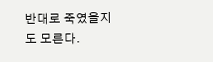반대로 죽였을지도 모른다.